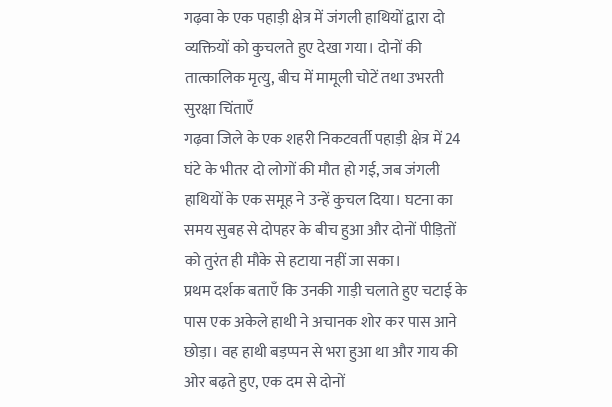गढ़वा के एक पहाड़ी क्षेत्र में जंगली हाथियों द्वारा दो व्यक्तियों को कुचलते हुए देखा गया। दोनों की तात्कालिक मृत्यु, बीच में मामूली चोटें तथा उभरती सुरक्षा चिंताएँ
गढ़वा जिले के एक शहरी निकटवर्ती पहाड़ी क्षेत्र में 24 घंटे के भीतर दो लोगों की मौत हो गई, जब जंगली हाथियों के एक समूह ने उन्हें कुचल दिया। घटना का समय सुबह से दोपहर के बीच हुआ और दोनों पीड़ितों को तुरंत ही मौके से हटाया नहीं जा सका।
प्रथम दर्शक बताएँ कि उनकी गाड़ी चलाते हुए चटाई के पास एक अकेले हाथी ने अचानक शोर कर पास आने छोड़ा। वह हाथी बड़प्पन से भरा हुआ था और गाय की ओर बढ़ते हुए, एक दम से दोनों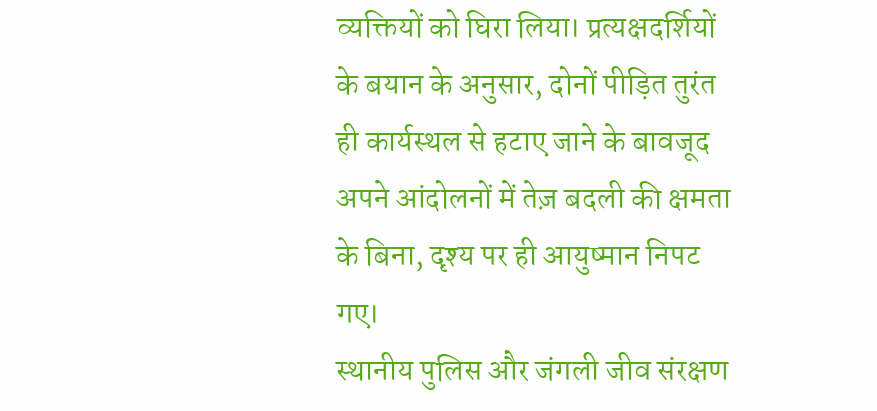व्यक्तियों को घिरा लिया। प्रत्यक्षदर्शियों के बयान के अनुसार, दोनों पीड़ित तुरंत ही कार्यस्थल से हटाए जाने के बावजूद अपने आंदोलनों में तेज़ बदली की क्षमता के बिना, दृश्य पर ही आयुष्मान निपट गए।
स्थानीय पुलिस और जंगली जीव संरक्षण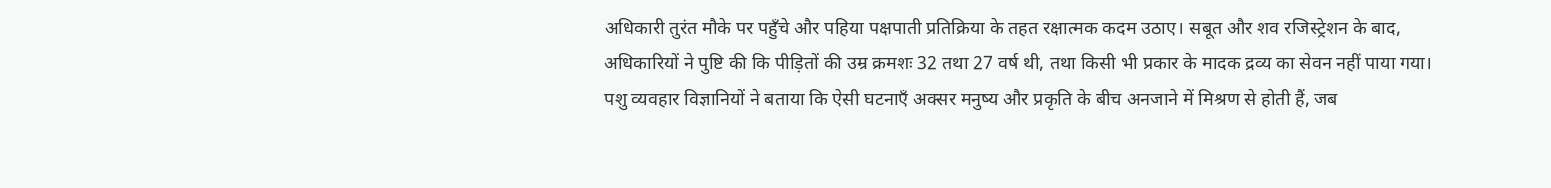अधिकारी तुरंत मौके पर पहुँचे और पहिया पक्षपाती प्रतिक्रिया के तहत रक्षात्मक कदम उठाए। सबूत और शव रजिस्ट्रेशन के बाद, अधिकारियों ने पुष्टि की कि पीड़ितों की उम्र क्रमशः 32 तथा 27 वर्ष थी, तथा किसी भी प्रकार के मादक द्रव्य का सेवन नहीं पाया गया। पशु व्यवहार विज्ञानियों ने बताया कि ऐसी घटनाएँ अक्सर मनुष्य और प्रकृति के बीच अनजाने में मिश्रण से होती हैं, जब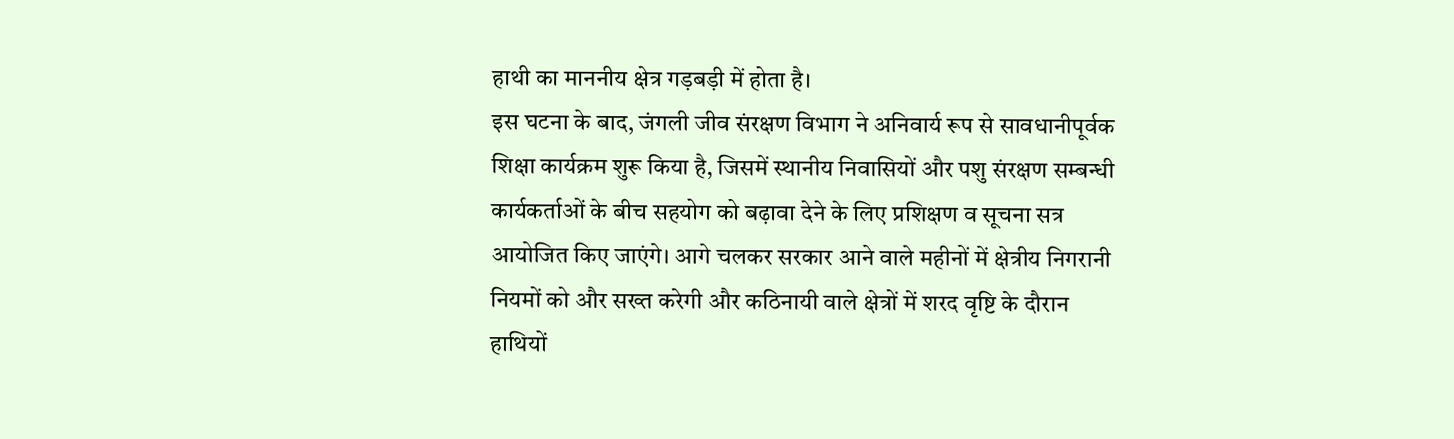हाथी का माननीय क्षेत्र गड़बड़ी में होता है।
इस घटना के बाद, जंगली जीव संरक्षण विभाग ने अनिवार्य रूप से सावधानीपूर्वक शिक्षा कार्यक्रम शुरू किया है, जिसमें स्थानीय निवासियों और पशु संरक्षण सम्बन्धी कार्यकर्ताओं के बीच सहयोग को बढ़ावा देने के लिए प्रशिक्षण व सूचना सत्र आयोजित किए जाएंगे। आगे चलकर सरकार आने वाले महीनों में क्षेत्रीय निगरानी नियमों को और सख्त करेगी और कठिनायी वाले क्षेत्रों में शरद वृष्टि के दौरान हाथियों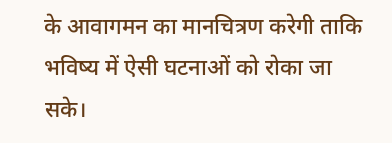के आवागमन का मानचित्रण करेगी ताकि भविष्य में ऐसी घटनाओं को रोका जा सके।